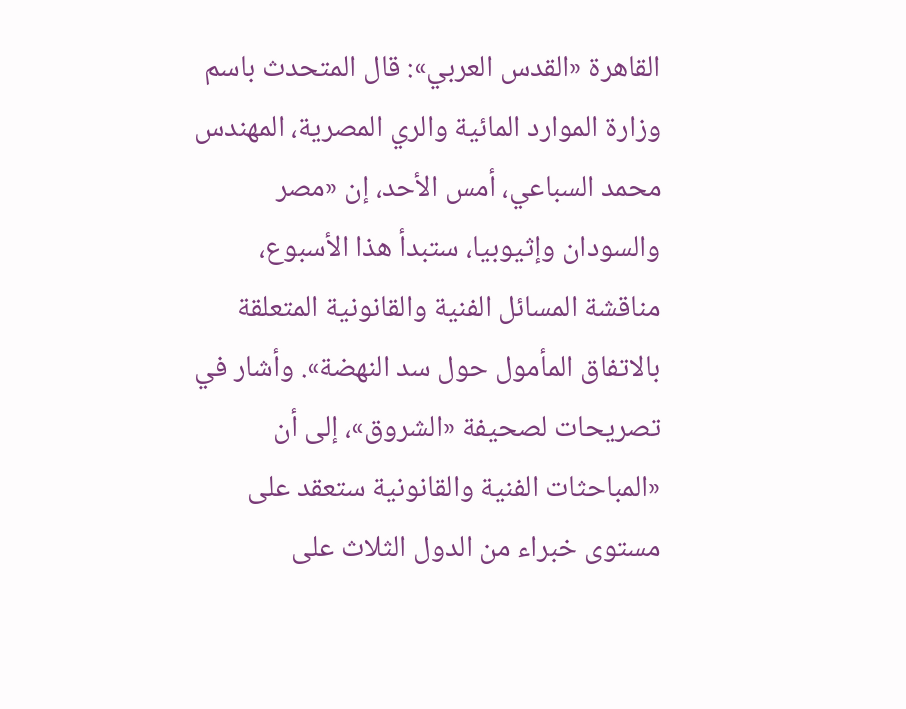القاهرة «القدس العربي»: قال المتحدث باسم وزارة الموارد المائية والري المصرية، المهندس محمد السباعي، أمس الأحد، إن «مصر والسودان وإثيوبيا، ستبدأ هذا الأسبوع، مناقشة المسائل الفنية والقانونية المتعلقة بالاتفاق المأمول حول سد النهضة». وأشار في تصريحات لصحيفة «الشروق»، إلى أن «المباحثات الفنية والقانونية ستعقد على مستوى خبراء من الدول الثلاث على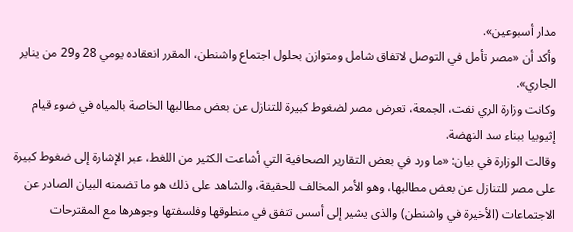مدار أسبوعين».
وأكد أن «مصر تأمل في التوصل لاتفاق شامل ومتوازن بحلول اجتماع واشنطن، المقرر انعقاده يومي 28 و29 من يناير الجاري».
وكانت وزارة الري نفت، الجمعة، تعرض مصر لضغوط كبيرة للتنازل عن بعض مطالبها الخاصة بالمياه في ضوء قيام إثيوبيا ببناء سد النهضة.
وقالت الوزارة في بيان: «ما ورد في بعض التقارير الصحافية التي أشاعت الكثير من اللغط، عبر الإشارة إلى ضغوط كبيرة على مصر للتنازل عن بعض مطالبها، وهو الأمر المخالف للحقيقة، والشاهد على ذلك هو ما تضمنه البيان الصادر عن الاجتماعات (الأخيرة في واشنطن) والذى يشير إلى أسس تتفق في منطوقها وفلسفتها وجوهرها مع المقترحات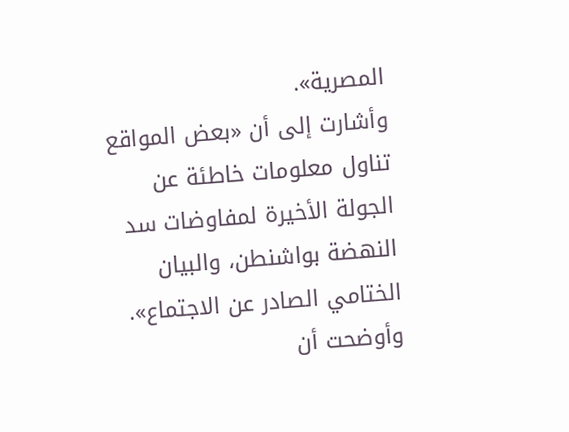المصرية».
وأشارت إلى أن «بعض المواقع تناول معلومات خاطئة عن الجولة الأخيرة لمفاوضات سد النهضة بواشنطن، والبيان الختامي الصادر عن الاجتماع».
وأوضحت أن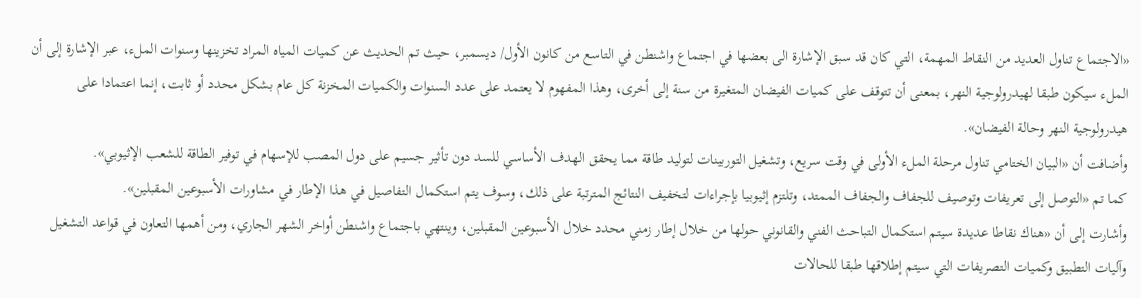«الاجتماع تناول العديد من النقاط المهمة، التي كان قد سبق الإشارة الى بعضها في اجتماع واشنطن في التاسع من كانون الأول/ ديسمبر، حيث تم الحديث عن كميات المياه المراد تخزينها وسنوات الملء، عبر الإشارة إلى أن الملء سيكون طبقا لهيدرولوجية النهر، بمعنى أن تتوقف على كميات الفيضان المتغيرة من سنة إلى أخرى، وهذا المفهوم لا يعتمد على عدد السنوات والكميات المخزنة كل عام بشكل محدد أو ثابت، إنما اعتمادا على هيدرولوجية النهر وحالة الفيضان».
وأضافت أن «البيان الختامي تناول مرحلة الملء الأولى في وقت سريع، وتشغيل التوربينات لتوليد طاقة مما يحقق الهدف الأساسي للسد دون تأثير جسيم على دول المصب للإسهام في توفير الطاقة للشعب الإثيوبي».
كما تم «التوصل إلى تعريفات وتوصيف للجفاف والجفاف الممتد، وتلتزم إثيوبيا بإجراءات لتخفيف النتائج المترتبة على ذلك، وسوف يتم استكمال التفاصيل في هذا الإطار في مشاورات الأسبوعين المقبلين».
وأشارت إلى أن «هناك نقاطا عديدة سيتم استكمال التباحث الفني والقانوني حولها من خلال إطار زمني محدد خلال الأسبوعين المقبلين، وينتهي باجتماع واشنطن أواخر الشهر الجاري، ومن أهمها التعاون في قواعد التشغيل وآليات التطبيق وكميات التصريفات التي سيتم إطلاقها طبقا للحالات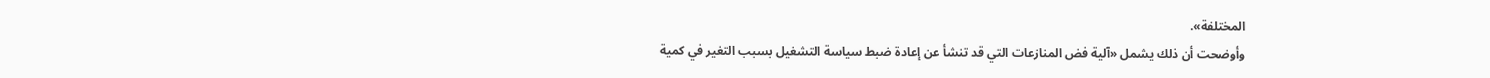المختلفة».
وأوضحت أن ذلك يشمل «آلية فض المنازعات التي قد تنشأ عن إعادة ضبط سياسة التشغيل بسبب التغير في كمية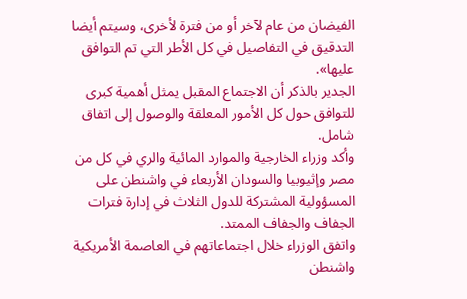الفيضان من عام لآخر أو من فترة لأخرى، وسيتم أيضا التدقيق في التفاصيل في كل الأطر التي تم التوافق عليها».
الجدير بالذكر أن الاجتماع المقبل يمثل أهمية كبرى للتوافق حول كل الأمور المعلقة والوصول إلى اتفاق شامل.
وأكد وزراء الخارجية والموارد المائية والري في كل من مصر وإثيوبيا والسودان الأربعاء في واشنطن على المسؤولية المشتركة للدول الثلاث في إدارة فترات الجفاف والجفاف الممتد.
واتفق الوزراء خلال اجتماعاتهم في العاصمة الأمريكية واشنطن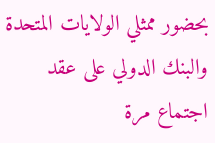بحضور ممثلي الولايات المتحدة والبنك الدولي على عقد اجتماع مرة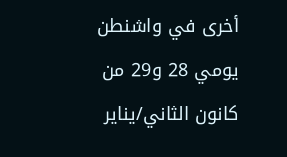أخرى في واشنطن يومي 28 و29 من كانون الثاني/يناير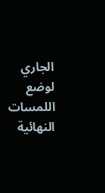الجاري لوضع اللمسات النهائية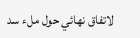لاتفاق نهائي حول ملء سد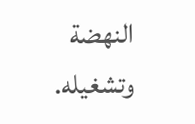النهضة وتشغيله.